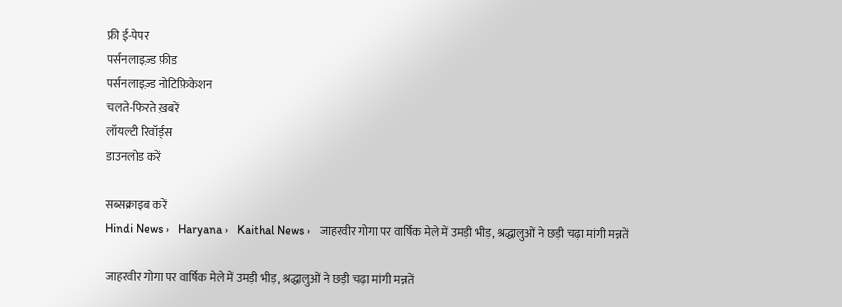फ्री ई-पेपर
पर्सनलाइज़्ड फ़ीड
पर्सनलाइज़्ड नोटिफ़िकेशन
चलते-फिरते ख़बरें
लॉयल्टी रिवॉर्ड्स
डाउनलोड करें

सब्सक्राइब करें
Hindi News ›   Haryana ›   Kaithal News ›   जाहरवीर गोगा पर वार्षिक मेले में उमड़ी भीड़, श्रद्धालुओं ने छड़ी चढ़ा मांगी मन्नतें

जाहरवीर गोगा पर वार्षिक मेले में उमड़ी भीड़, श्रद्धालुओं ने छड़ी चढ़ा मांगी मन्नतें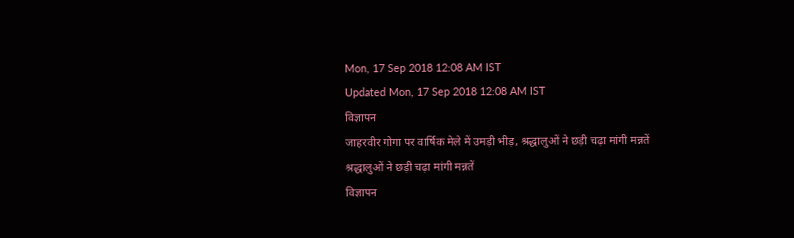Mon, 17 Sep 2018 12:08 AM IST
Updated Mon, 17 Sep 2018 12:08 AM IST
विज्ञापन
जाहरवीर गोगा पर वार्षिक मेले में उमड़ी भीड़, श्रद्धालुओं ने छड़ी चढ़ा मांगी मन्नतें
श्रद्धालुओं ने छड़ी चढ़ा मांगी मन्नतें
विज्ञापन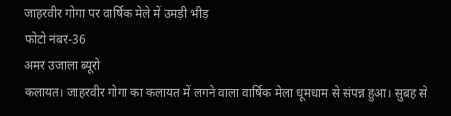जाहरवीर गोगा पर वार्षिक मेले में उमड़ी भीड़
फोटो नंबर-36
अमर उजाला ब्यूरो
कलायत। जाहरवीर गोगा का कलायत में लगने वाला वार्षिक मेला धूमधाम से संपन्न हुआ। सुबह से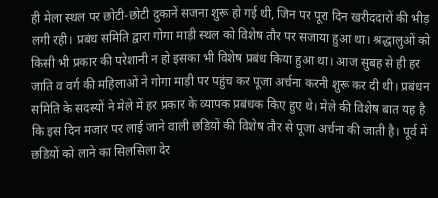ही मेला स्थल पर छोटी-छोटी दुकानें सजना शुरू हो गई थी, जिन पर पूरा दिन खरीददारों की भीड़ लगी रही। प्रबंध समिति द्वारा गोगा माड़ी स्थल को विशेष तौर पर सजाया हुआ था। श्रद्धालुओं को किसी भी प्रकार की परेशानी न हो इसका भी विशेष प्रबंध किया हुआ था। आज सुबह से ही हर जाति व वर्ग की महिलाओं ने गोगा माड़ी पर पहुंच कर पूजा अर्चना करनी शुरू कर दी थी। प्रबंधन समिति के सदस्यों ने मेले में हर प्रकार के व्यापक प्रबंधक किए हुए थे। मेले की विशेष बात यह है कि इस दिन मजार पर लाई जाने वाली छडिय़ों की विशेष तौर से पूजा अर्चना की जाती है। पूर्व में छडिय़ों को लाने का सिलसिला देर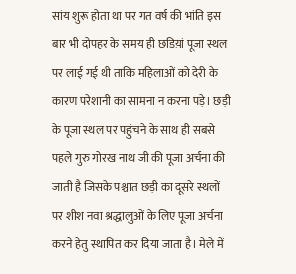सांय शुरू होता था पर गत वर्ष की भांति इस बार भी दोपहर के समय ही छडिय़ां पूजा स्थल पर लाई गई थी ताकि महिलाओं को देरी के कारण परेशानी का सामना न करना पड़े। छड़ी के पूजा स्थल पर पहुंचने के साथ ही सबसे पहले गुरु गोरख नाथ जी की पूजा अर्चना की जाती है जिसके पश्चात छड़ी का दूसरे स्थलों पर शीश नवा श्रद्धालुओं के लिए पूजा अर्चना करने हेतु स्थापित कर दिया जाता है। मेले में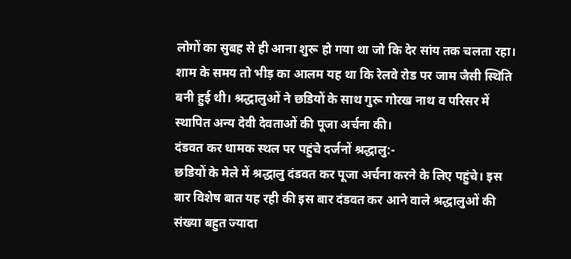लोगों का सुबह से ही आना शुरू हो गया था जो कि देर सांय तक चलता रहा। शाम के समय तो भीड़ का आलम यह था कि रेलवे रोड पर जाम जैसी स्थिति बनी हुई थी। श्रद्धालुओं ने छडियों के साथ गुरू गोरख नाथ व परिसर में स्थापित अन्य देवी देवताओं की पूजा अर्चना की।
दंडवत कर धामक स्थल पर पहुंचे दर्जनों श्रद्धालु:-
छडियों के मेले में श्रद्धालु दंडवत कर पूजा अर्चना करने के लिए पहुंचे। इस बार विशेष बात यह रही की इस बार दंडवत कर आने वाले श्रद्धालुओं की संख्या बहुत ज्यादा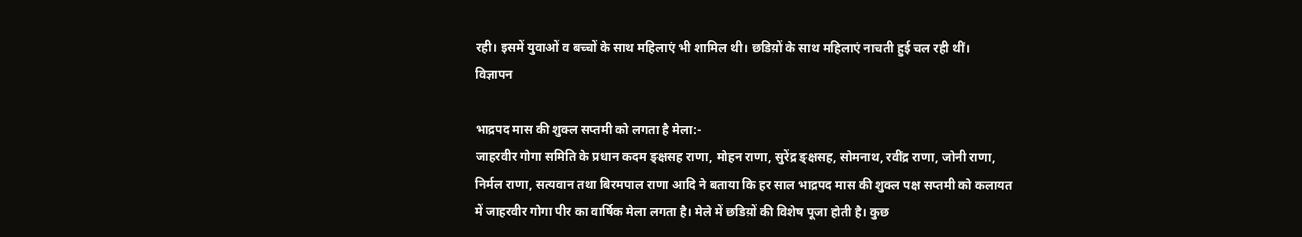रही। इसमें युवाओं व बच्चों के साथ महिलाएं भी शामिल थी। छडिय़ों के साथ महिलाएं नाचती हुई चल रही थीं।
विज्ञापन

भाद्रपद मास की शुक्ल सप्तमी को लगता है मेला:-
जाहरवीर गोगा समिति के प्रधान कदम ङ्क्षसह राणा, मोहन राणा, सुरेंद्र ङ्क्षसह, सोमनाथ, रवींद्र राणा, जोनी राणा, निर्मल राणा, सत्यवान तथा बिरमपाल राणा आदि ने बताया कि हर साल भाद्रपद मास की शुक्ल पक्ष सप्तमी को कलायत में जाहरवीर गोगा पीर का वार्षिक मेला लगता है। मेले में छडिय़ों की विशेष पूजा होती है। कुछ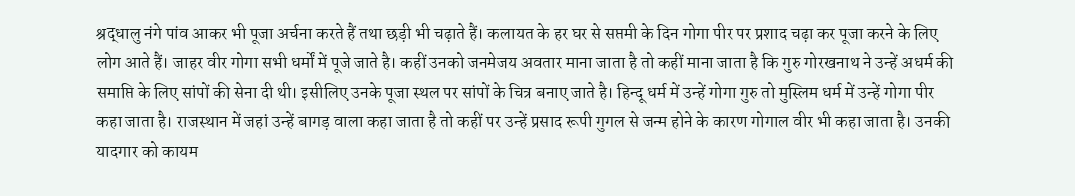श्रद्धालु नंगे पांव आकर भी पूजा अर्चना करते हैं तथा छड़ी भी चढ़ाते हैं। कलायत के हर घर से सप्तमी के दिन गोगा पीर पर प्रशाद चढ़ा कर पूजा करने के लिए लोग आते हैं। जाहर वीर गोगा सभी धर्मों में पूजे जाते है। कहीं उनको जनमेजय अवतार माना जाता है तो कहीं माना जाता है कि गुरु गोरखनाथ ने उन्हें अधर्म की समाप्ति के लिए सांपों की सेना दी थी। इसीलिए उनके पूजा स्थल पर सांपों के चित्र बनाए जाते है। हिन्दू धर्म में उन्हें गोगा गुरु तो मुस्लिम धर्म में उन्हें गोगा पीर कहा जाता है। राजस्थान में जहां उन्हें बागड़ वाला कहा जाता है तो कहीं पर उन्हें प्रसाद रूपी गुगल से जन्म होने के कारण गोगाल वीर भी कहा जाता है। उनकी यादगार को कायम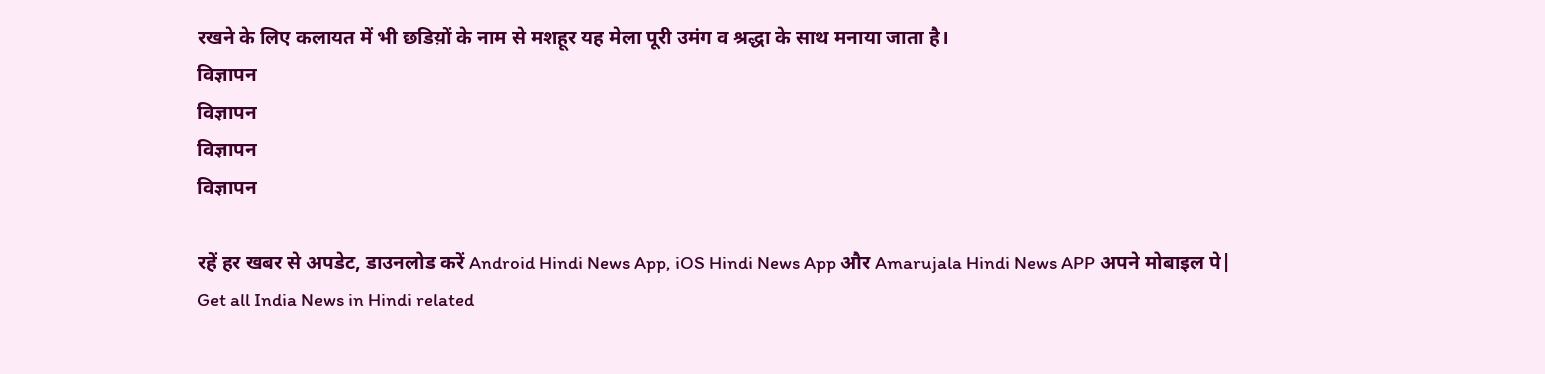रखने के लिए कलायत में भी छडिय़ों के नाम से मशहूर यह मेला पूरी उमंग व श्रद्धा के साथ मनाया जाता है।
विज्ञापन
विज्ञापन
विज्ञापन
विज्ञापन

रहें हर खबर से अपडेट, डाउनलोड करें Android Hindi News App, iOS Hindi News App और Amarujala Hindi News APP अपने मोबाइल पे|
Get all India News in Hindi related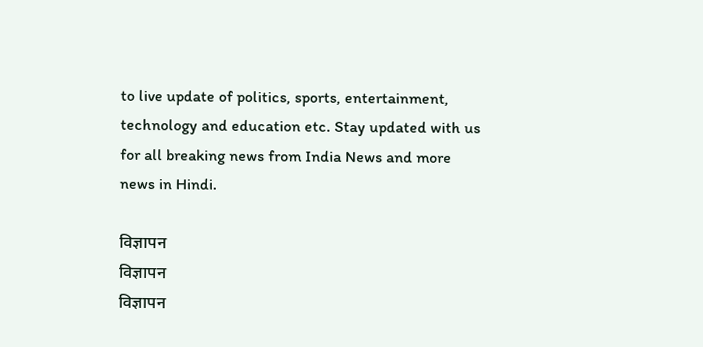to live update of politics, sports, entertainment, technology and education etc. Stay updated with us for all breaking news from India News and more news in Hindi.

विज्ञापन
विज्ञापन
विज्ञापन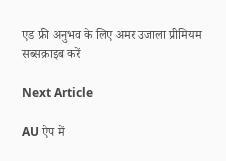एड फ्री अनुभव के लिए अमर उजाला प्रीमियम सब्सक्राइब करें

Next Article

AU ऐप में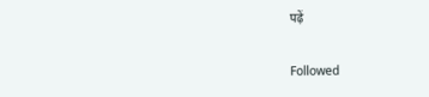पढ़ें

Followed